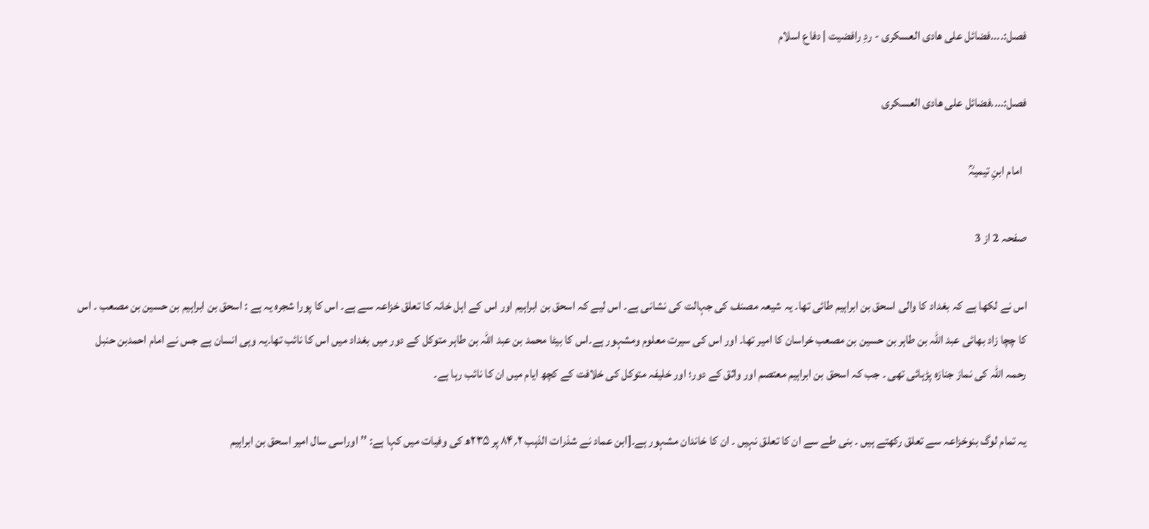فصل:....فضائل علی ھادی العسکری - ردِ رافضیت | دفاع اسلام

فصل:....فضائل علی ھادی العسکری

  امام ابنِ تیمیہؒ

صفحہ 2 از 3

اس نے لکھا ہے کہ بغداد کا والی اسحق بن ابراہیم طائی تھا۔ یہ شیعہ مصنف کی جہالت کی نشانی ہے۔ اس لیے کہ اسحق بن ابراہیم اور اس کے اہل خانہ کا تعلق خزاعہ سے ہے۔ اس کا پورا شجرہ یہ ہے : اسحق بن ابراہیم بن حسین بن مصعب ۔ اس کا چچا زاد بھائی عبد اللہ بن طاہر بن حسین بن مصعب خراسان کا امیر تھا۔ اور اس کی سیرت معلوم ومشہور ہے۔اس کا بیٹا محمد بن عبد اللہ بن طاہر متوکل کے دور میں بغداد میں اس کا نائب تھا۔یہ وہی انسان ہے جس نے امام احمدبن حنبل رحمہ اللہ کی نماز جنازہ پڑہائی تھی ۔ جب کہ اسحق بن ابراہیم معتصم اور واثق کے دور؛ اور خلیفہ متوکل کی خلافت کے کچھ ایام میں ان کا نائب رہا ہے۔

یہ تمام لوگ بنوخزاعہ سے تعلق رکھتے ہیں ۔ بنی طے سے ان کا تعلق نہیں ۔ ان کا خاندان مشہور ہے۔[ابن عماد نے شذرات الذہب ۲؍۸۴ پر ۲۳۵ھ کی وفیات میں کہا ہے: ’’ اوراسی سال امیر اسحق بن ابراہیم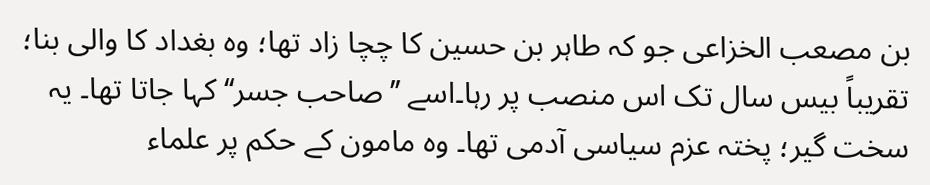بن مصعب الخزاعی جو کہ طاہر بن حسین کا چچا زاد تھا؛ وہ بغداد کا والی بنا؛ تقریباً بیس سال تک اس منصب پر رہا۔اسے ’’صاحب جسر‘‘ کہا جاتا تھا۔ یہ سخت گیر؛ پختہ عزم سیاسی آدمی تھا۔ وہ مامون کے حکم پر علماء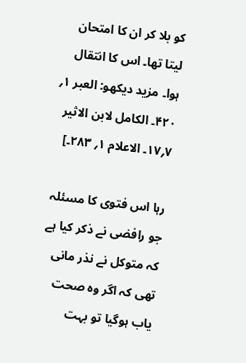کو بلا کر ان کا امتحان لیتا تھا۔ اس کا انتقال ہوا۔ مزید دیکھو: العبر ۱؍ ۴۲۰۔ الکامل لابن الاثیر ۷؍۱۷۔ الاعلام ۱؍ ۲۸۳۔]

رہا اس فتوی کا مسئلہ جو رافضی نے ذکر کیا ہے کہ متوکل نے نذر مانی تھی کہ اگر وہ صحت یاب ہوگیا تو بہت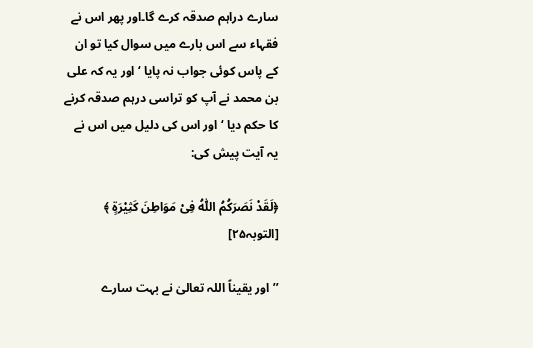سارے دراہم صدقہ کرے گا۔اور پھر اس نے فقہاء سے اس بارے میں سوال کیا تو ان کے پاس کوئی جواب نہ پایا ‘ اور یہ کہ علی بن محمد نے آپ کو تراسی درہم صدقہ کرنے کا حکم دیا ‘ اور اس کی دلیل میں اس نے یہ آیت پیش کی:

﴿لَقَدْ نَصَرَکُمُ اللّٰہُ فِیْ مَوَاطِنَ کَثِیْرَۃٍ ﴾ [التوبہ۲۵]

’’ اور یقیناً اللہ تعالیٰ نے بہت سارے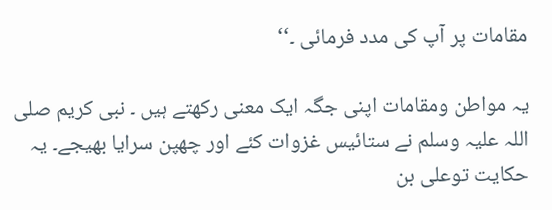مقامات پر آپ کی مدد فرمائی ۔‘‘

یہ مواطن ومقامات اپنی جگہ ایک معنی رکھتے ہیں ۔ نبی کریم صلی اللہ علیہ وسلم نے ستائیس غزوات کئے اور چھپن سرایا بھیجے۔ یہ حکایت توعلی بن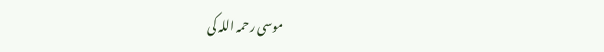موسی رحمہ اللہ کی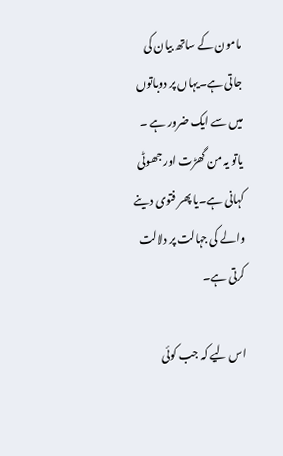مامون کے ساتھ بیان کی جاتی ہے۔یہاں پر دوباتوں میں سے ایک ضرور ہے ۔ یاتو یہ من گھڑت اور جھوٹی کہانی ہے۔یا پھر فتوی دینے والے کی جہالت پر دلالت کرتی ہے۔

اس لیے کہ جب کوئی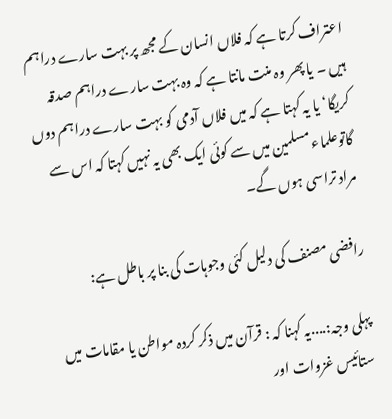اعتراف کرتا ہے کہ فلاں انسان کے مجھ پر بہت سارے دراہم ہیں ۔ یا پھر وہ منت مانتا ہے کہ وہ بہت سارے دراہم صدقہ کریگا‘ یا یہ کہتا ہے کہ میں فلاں آدمی کو بہت سارے دراہم دوں گاتوعلماء مسلمین میں سے کوئی ایک بھی یہ نہیں کہتا کہ اس سے مراد تراسی ہوں گے۔

رافضی مصنف کی دلیل کئی وجوہات کی بنا پر باطل ہے:

پہلی وجہ:....یہ کہنا کہ : قرآن میں ذکر کردہ مواطن یا مقامات میں ستائیس غزوات اور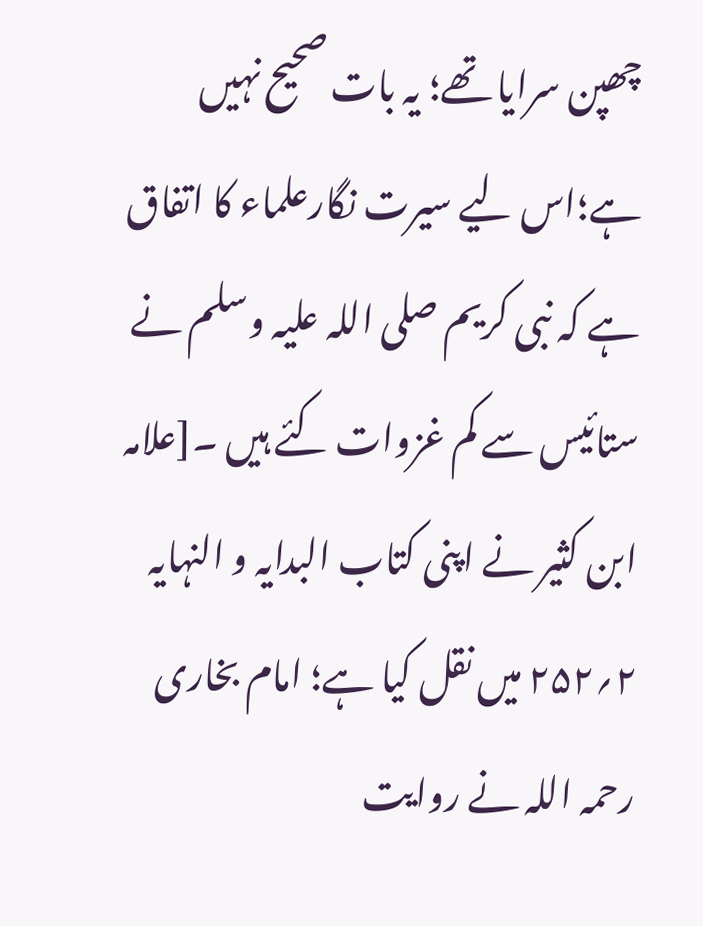چھپن سرایا تھے؛ یہ بات صحیح نہیں ہے؛اس لیے سیرت نگارعلماء کا اتفاق ہے کہ نبی کریم صلی اللہ علیہ وسلم نے ستائیس سے کم غزوات کئے ہیں ۔[علامہ ابن کثیر نے اپنی کتاب البدایہ و النہایہ ۲؍۲۵۲ میں نقل کیا ہے؛ امام بخاری رحمہ اللہ نے روایت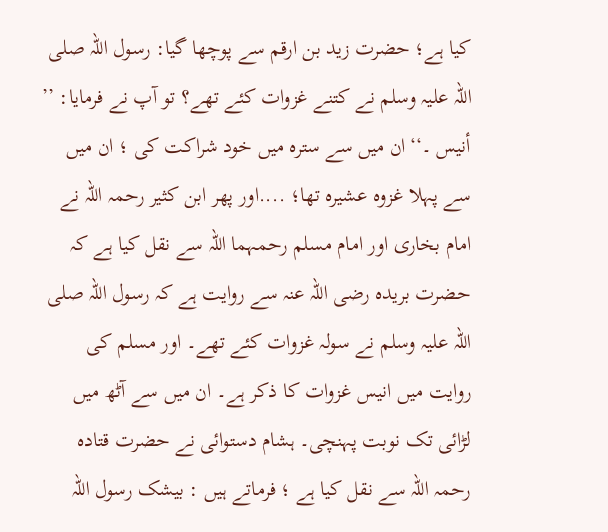کیا ہے؛ حضرت زید بن ارقم سے پوچھا گیا: رسول اللہ صلی اللہ علیہ وسلم نے کتنے غزوات کئے تھے؟ تو آپ نے فرمایا: ’’ أنیس ۔‘‘ان میں سے سترہ میں خود شراکت کی ؛ ان میں سے پہلا غزوہ عشیرہ تھا؛ ....اور پھر ابن کثیر رحمہ اللہ نے امام بخاری اور امام مسلم رحمہما اللہ سے نقل کیا ہے کہ حضرت بریدہ رضی اللہ عنہ سے روایت ہے کہ رسول اللہ صلی اللہ علیہ وسلم نے سولہ غزوات کئے تھے۔ اور مسلم کی روایت میں انیس غزوات کا ذکر ہے۔ ان میں سے آٹھ میں لڑائی تک نوبت پہنچی۔ ہشام دستوائی نے حضرت قتادہ رحمہ اللہ سے نقل کیا ہے ؛ فرماتے ہیں : بیشک رسول اللہ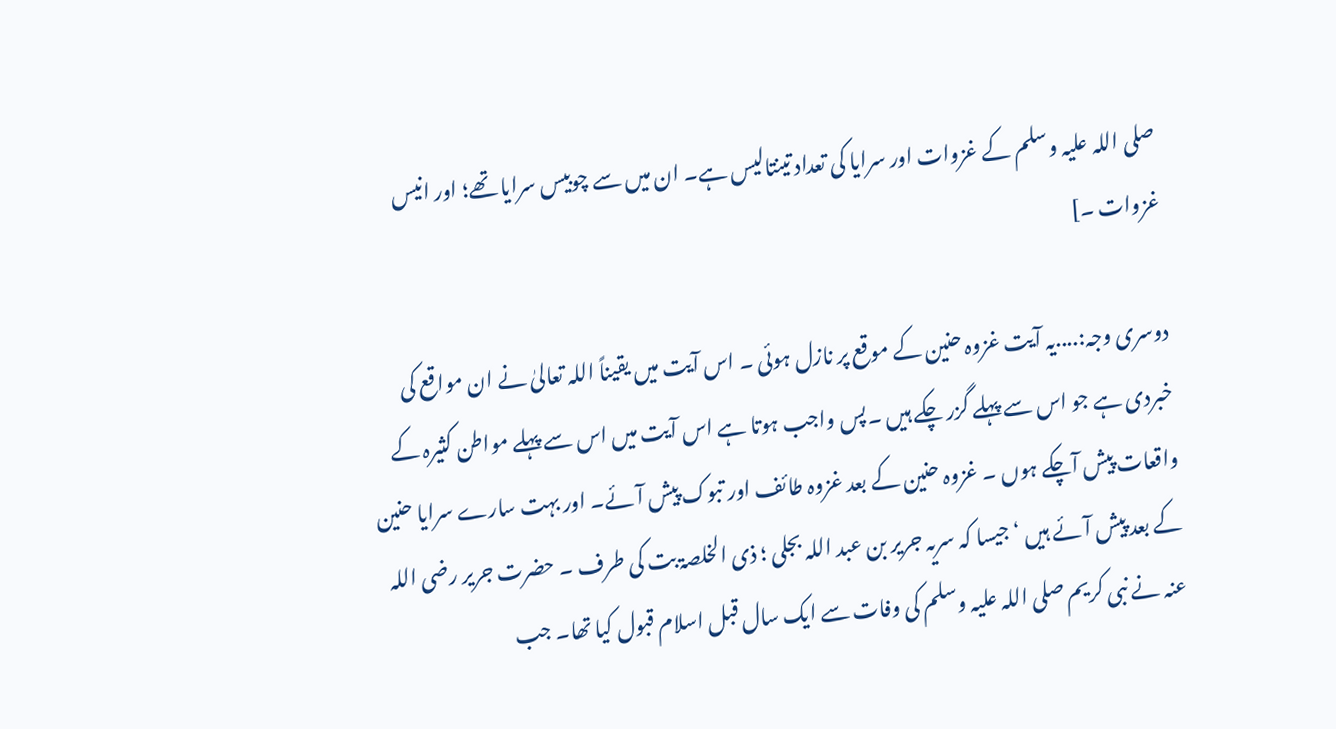صلی اللہ علیہ وسلم کے غزوات اور سرایا کی تعداد تینتالیس ہے۔ ان میں سے چوبیس سرایا تھے؛ اور انیس غزوات ۔]

دوسری وجہ:....یہ آیت غزوہ حنین کے موقع پر نازل ہوئی ۔ اس آیت میں یقیناً اللہ تعالیٰ نے ان مواقع کی خبردی ہے جو اس سے پہلے گزر چکے ہیں ۔پس واجب ہوتا ہے اس آیت میں اس سے پہلے مواطن کثیرہ کے واقعات پیش آچکے ہوں ۔ غزوہ حنین کے بعد غزوہ طائف اور تبوک پیش آئے۔ اور بہت سارے سرایا حنین کے بعد پیش آئے ہیں ‘ جیسا کہ سریہ جریر بن عبد اللہ بجلی ؛ ذی الخلصۃ بت کی طرف ۔ حضرت جریر رضی اللہ عنہ نے نبی کریم صلی اللہ علیہ وسلم کی وفات سے ایک سال قبل اسلام قبول کیا تھا۔ جب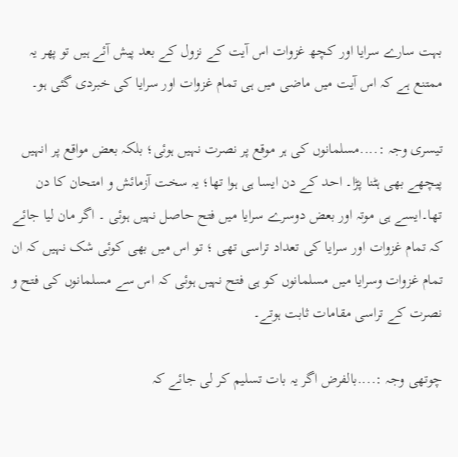بہت سارے سرایا اور کچھ غزوات اس آیت کے نزول کے بعد پیش آئے ہیں تو پھر یہ ممتنع ہے کہ اس آیت میں ماضی میں ہی تمام غزوات اور سرایا کی خبردی گئی ہو۔

تیسری وجہ :....مسلمانوں کی ہر موقع پر نصرت نہیں ہوئی؛ بلکہ بعض مواقع پر انہیں پیچھے بھی ہٹنا پڑا۔ احد کے دن ایسا ہی ہوا تھا؛ یہ سخت آزمائش و امتحان کا دن تھا۔ایسے ہی موتہ اور بعض دوسرے سرایا میں فتح حاصل نہیں ہوئی ۔ اگر مان لیا جائے کہ تمام غزوات اور سرایا کی تعداد تراسی تھی ؛ تو اس میں بھی کوئی شک نہیں کہ ان تمام غزوات وسرایا میں مسلمانوں کو ہی فتح نہیں ہوئی کہ اس سے مسلمانوں کی فتح و نصرت کے تراسی مقامات ثابت ہوتے۔

چوتھی وجہ :....بالفرض اگر یہ بات تسلیم کر لی جائے کہ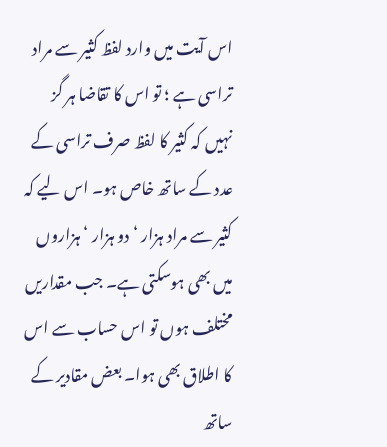اس آیت میں وارد لفظ کثیر سے مراد تراسی ہے ؛ تو اس کا تقاضا ہر گز نہیں کہ کثیر کا لفظ صرف تراسی کے عدد کے ساتھ خاص ہو۔ اس لیے کہ کثیر سے مراد ہزار ‘ دو ہزار ‘ ہزاروں میں بھی ہوسکتی ہے۔ جب مقداریں مختلف ہوں تو اس حساب سے اس کا اطلاق بھی ہوا۔ بعض مقادیر کے ساتھ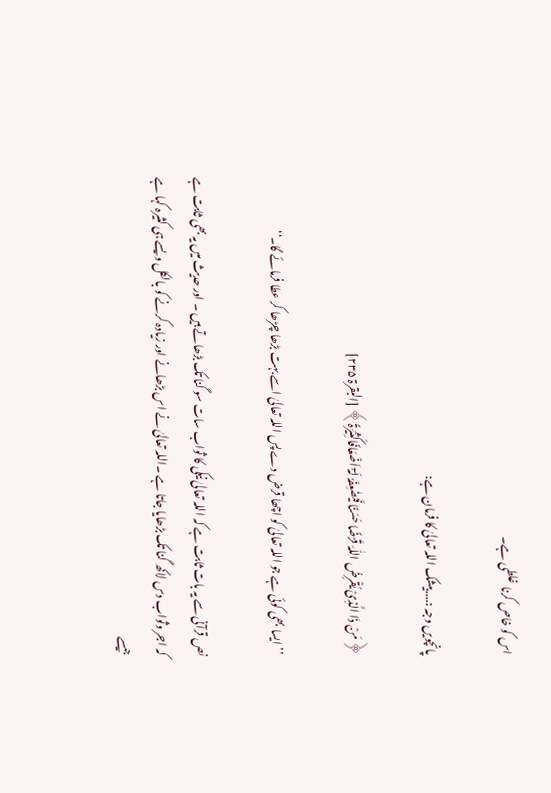اس کو خاص کرنا غلطی ہے۔

پانچویں وجہ :....بیشک اللہ تعالیٰ کا فرمان ہے:

﴿مَنْ ذَا الَّذِیْ یُقْرِضُ اللّٰہَ قَرْضًا حَسَنًا فَیُضٰعِفَہٗ لَہٗٓ اَضْعَافًاکَثِیْرَۃً﴾ [البقرۃ ۲۳۵]

’’ایسا بھی کوئی ہے جو اللہ تعالیٰ کو اچھا قرض دے پس اللہ تعالیٰ اسے بہت بڑھا چڑھا کر عطا فرمائے گا۔‘‘

نص قرآنی سے یہ بات ثابت ہے کہ اللہ تعالیٰ نیکی کا ثواب سات سو گنا تک بڑھاتے ہیں ۔ اور حدیث میں یہ بھی ثابت ہے کہ اجر وثواب دس لاکھ گنا تک بڑھایا جاتا ہے ۔اللہ تعالیٰ نے اس بڑھانے اور زیادہ کرنے کو بالکل ویسے ہی کثیرہ کہا ہے جیسے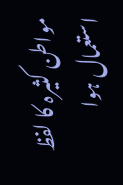مواطن کثیرہ کا لفظ استعمال ہوا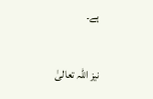ہے۔

نیز اللہ تعالیٰ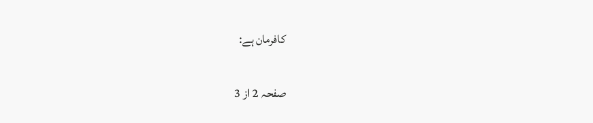کافرمان ہے:

صفحہ 2 از 3